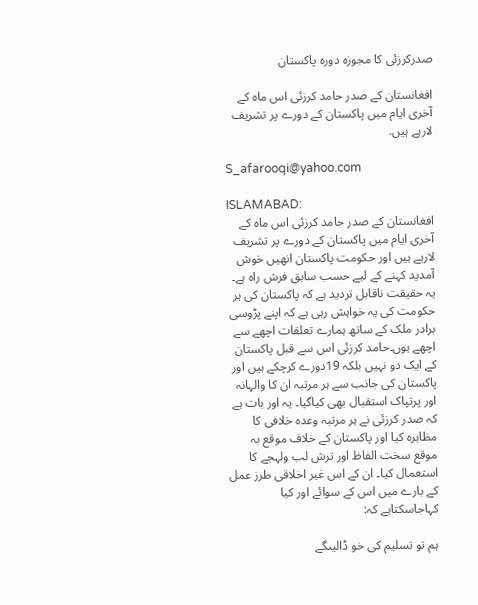صدرکرزئی کا مجوزہ دورہ پاکستان

افغانستان کے صدر حامد کرزئی اس ماہ کے آخری ایام میں پاکستان کے دورے پر تشریف لارہے ہیں.

S_afarooqi@yahoo.com

ISLAMABAD:
افغانستان کے صدر حامد کرزئی اس ماہ کے آخری ایام میں پاکستان کے دورے پر تشریف لارہے ہیں اور حکومت پاکستان انھیں خوش آمدید کہنے کے لیے حسب سابق فرش راہ ہے۔ یہ حقیقت ناقابل تردید ہے کہ پاکستان کی ہر حکومت کی یہ خواہش رہی ہے کہ اپنے پڑوسی برادر ملک کے ساتھ ہمارے تعلقات اچھے سے اچھے ہوں۔حامد کرزئی اس سے قبل پاکستان کے ایک دو نہیں بلکہ 19دورے کرچکے ہیں اور پاکستان کی جانب سے ہر مرتبہ ان کا والہانہ اور پرتپاک استقبال بھی کیاگیا۔ یہ اور بات ہے کہ صدر کرزئی نے ہر مرتبہ وعدہ خلافی کا مظاہرہ کیا اور پاکستان کے خلاف موقع بہ موقع سخت الفاظ اور ترش لب ولہجے کا استعمال کیا۔ ان کے اس غیر اخلاقی طرز عمل کے بارے میں اس کے سوائے اور کیا کہاجاسکتاہے کہ:

ہم تو تسلیم کی خو ڈالیںگے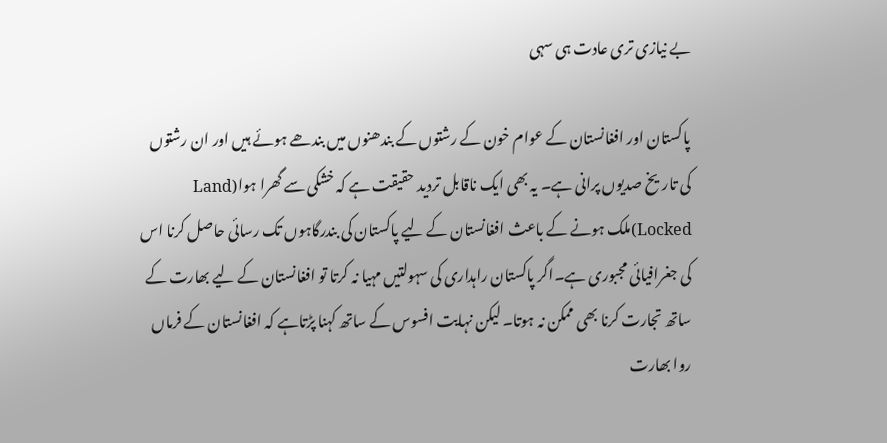بے نیازی تری عادت ہی سہی

پاکستان اور افغانستان کے عوام خون کے رشتوں کے بندھنوں میں بندھے ہوئے ہیں اور ان رشتوں کی تاریخ صدیوں پرانی ہے۔ یہ بھی ایک ناقابل تردید حقیقت ہے کہ خشکی سے گھرا ہوا(Land Locked)ملک ہونے کے باعث افغانستان کے لیے پاکستان کی بندرگاہوں تک رسائی حاصل کرنا اس کی جغرافیائی مجبوری ہے۔اگر پاکستان راہداری کی سہولتیں مہیا نہ کرتا تو افغانستان کے لیے بھارت کے ساتھ تجارت کرنا بھی ممکن نہ ہوتا۔ لیکن نہایت افسوس کے ساتھ کہنا پڑتاہے کہ افغانستان کے فرماں روا بھارت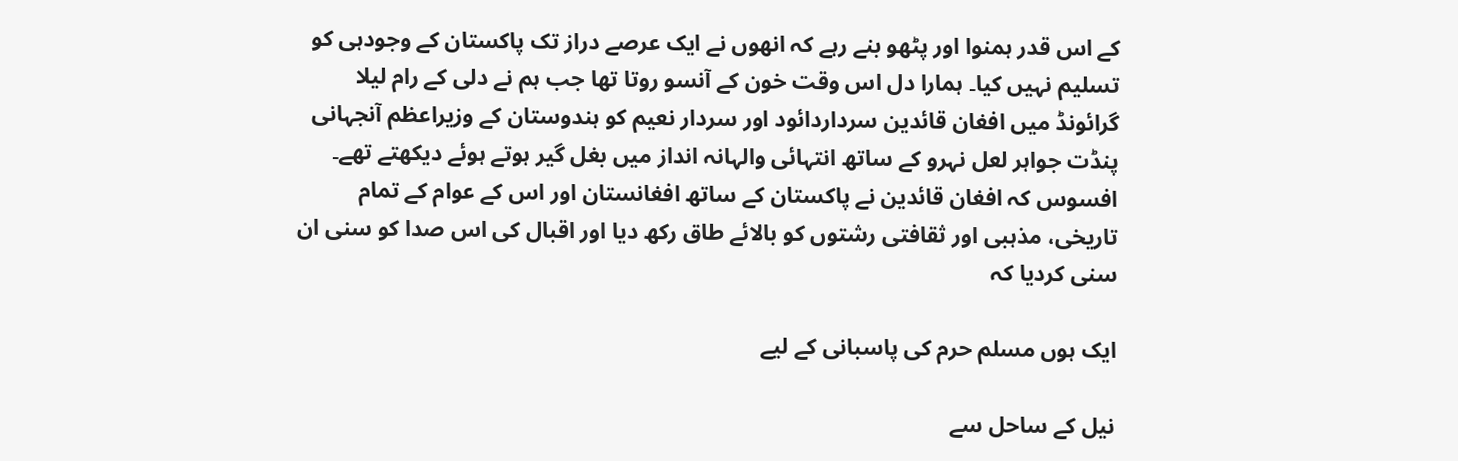کے اس قدر ہمنوا اور پٹھو بنے رہے کہ انھوں نے ایک عرصے دراز تک پاکستان کے وجودہی کو تسلیم نہیں کیا۔ ہمارا دل اس وقت خون کے آنسو روتا تھا جب ہم نے دلی کے رام لیلا گرائونڈ میں افغان قائدین سرداردائود اور سردار نعیم کو ہندوستان کے وزیراعظم آنجہانی پنڈت جواہر لعل نہرو کے ساتھ انتہائی والہانہ انداز میں بغل گیر ہوتے ہوئے دیکھتے تھے۔ افسوس کہ افغان قائدین نے پاکستان کے ساتھ افغانستان اور اس کے عوام کے تمام تاریخی، مذہبی اور ثقافتی رشتوں کو بالائے طاق رکھ دیا اور اقبال کی اس صدا کو سنی ان سنی کردیا کہ

ایک ہوں مسلم حرم کی پاسبانی کے لیے

نیل کے ساحل سے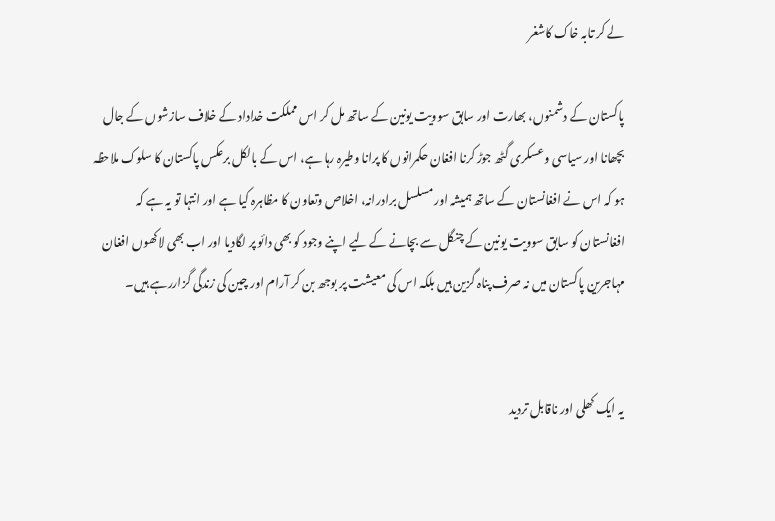لے کر تابہ خاک کاشغر

پاکستان کے دشمنوں، بھارت اور سابق سوویت یونین کے ساتھ مل کر اس مملکت خداداد کے خلاف سازشوں کے جال بچھانا اور سیاسی وعسکری گٹھ جوڑ کرنا افغان حکمرانوں کا پرانا وطیرہ رہا ہے، اس کے بالکل برعکس پاکستان کا سلوک ملاحظہ ہو کہ اس نے افغانستان کے ساتھ ہمیشہ اور مسلسل برادرانہ، اخلاص وتعاون کا مظاہرہ کیا ہے اور انتہا تو یہ ہے کہ افغانستان کو سابق سوویت یونین کے چنگل سے بچانے کے لیے اپنے وجود کو بھی دائو پر لگادیا اور اب بھی لاکھوں افغان مہاجرین پاکستان میں نہ صرف پناہ گزین ہیں بلکہ اس کی معیشت پر بوجھ بن کر آرام اور چین کی زندگی گزاررہے ہیں۔


یہ ایک کھلی اور ناقابل تردید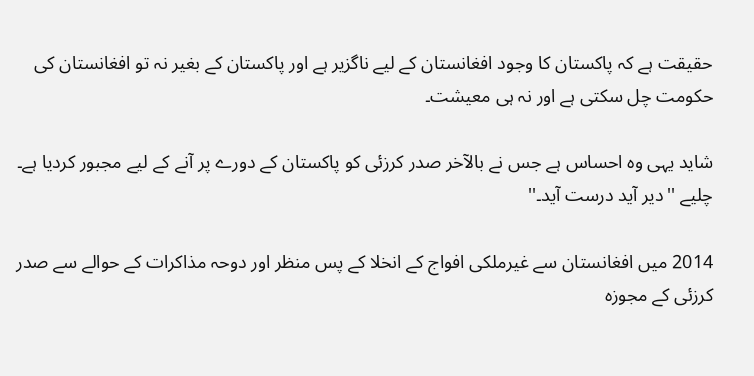حقیقت ہے کہ پاکستان کا وجود افغانستان کے لیے ناگزیر ہے اور پاکستان کے بغیر نہ تو افغانستان کی حکومت چل سکتی ہے اور نہ ہی معیشت۔

شاید یہی وہ احساس ہے جس نے بالآخر صدر کرزئی کو پاکستان کے دورے پر آنے کے لیے مجبور کردیا ہے۔ چلیے ''دیر آید درست آید۔''

2014 میں افغانستان سے غیرملکی افواج کے انخلا کے پس منظر اور دوحہ مذاکرات کے حوالے سے صدر کرزئی کے مجوزہ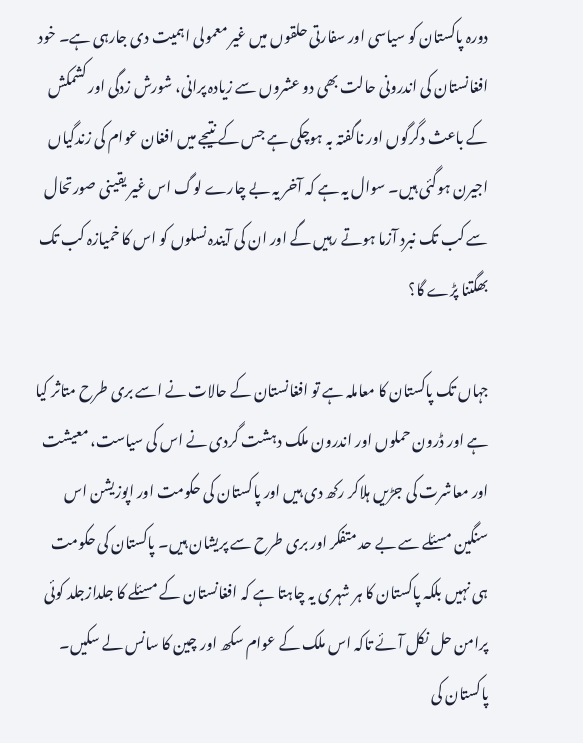دورہ پاکستان کو سیاسی اور سفارتی حلقوں میں غیر معمولی اہمیت دی جارہی ہے۔ خود افغانستان کی اندرونی حالت بھی دو عشروں سے زیادہ پرانی، شورش زدگی اور کشمکش کے باعث دگرگوں اور ناگفتہ بہ ہوچکی ہے جس کے نتیجے میں افغان عوام کی زندگیاں اجیرن ہوگئی ہیں۔ سوال یہ ہے کہ آخر یہ بے چارے لوگ اس غیر یقینی صورتحال سے کب تک نبرد آزما ہوتے رہیں گے اور ان کی آیندہ نسلوں کو اس کا خمیازہ کب تک بھگتنا پڑے گا؟

جہاں تک پاکستان کا معاملہ ہے تو افغانستان کے حالات نے اسے بری طرح متاثر کیا ہے اور ڈرون حملوں اور اندرون ملک دہشت گردی نے اس کی سیاست، معیشت اور معاشرت کی جڑیں ہلاکر رکھ دی ہیں اور پاکستان کی حکومت اور اپوزیشن اس سنگین مسئلے سے بے حد متفکر اور بری طرح سے پریشان ہیں۔ پاکستان کی حکومت ہی نہیں بلکہ پاکستان کا ہر شہری یہ چاہتا ہے کہ افغانستان کے مسئلے کا جلدازجلد کوئی پرامن حل نکل آئے تاکہ اس ملک کے عوام سکھ اور چین کا سانس لے سکیں۔ پاکستان کی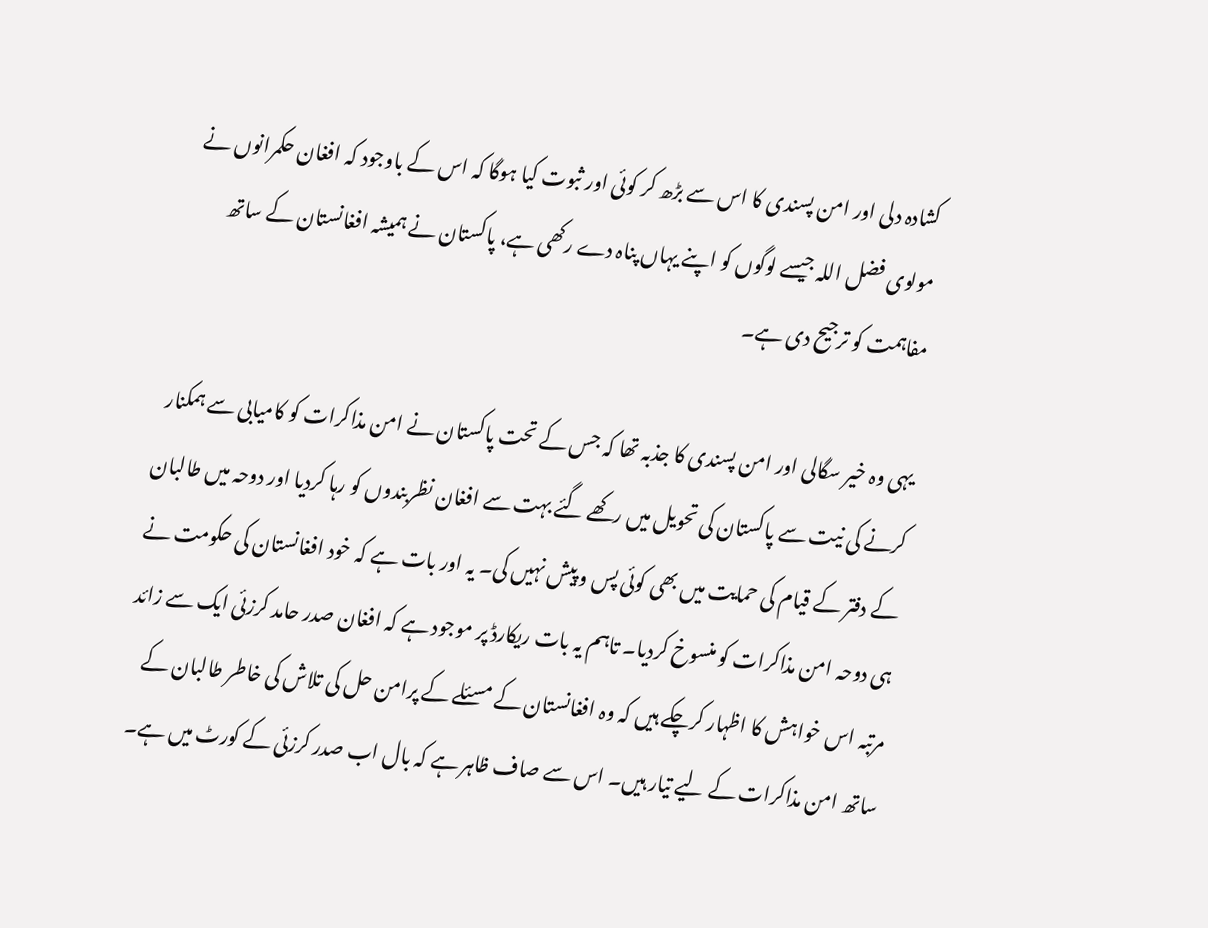کشادہ دلی اور امن پسندی کا اس سے بڑھ کر کوئی اور ثبوت کیا ہوگا کہ اس کے باوجود کہ افغان حکمرانوں نے مولوی فضل اللہ جیسے لوگوں کو اپنے یہاں پناہ دے رکھی ہے، پاکستان نے ہمیشہ افغانستان کے ساتھ مفاہمت کو ترجیح دی ہے۔

یہی وہ خیر سگالی اور امن پسندی کا جذبہ تھا کہ جس کے تحت پاکستان نے امن مذاکرات کو کامیابی سے ہمکنار کرنے کی نیت سے پاکستان کی تحویل میں رکھے گئے بہت سے افغان نظربندوں کو رہا کردیا اور دوحہ میں طالبان کے دفتر کے قیام کی حمایت میں بھی کوئی پس و پیش نہیں کی۔ یہ اور بات ہے کہ خود افغانستان کی حکومت نے ہی دوحہ امن مذاکرات کو منسوخ کردیا۔ تاہم یہ بات ریکارڈ پر موجود ہے کہ افغان صدر حامد کرزئی ایک سے زائد مرتبہ اس خواہش کا اظہار کرچکے ہیں کہ وہ افغانستان کے مسئلے کے پرامن حل کی تلاش کی خاطر طالبان کے ساتھ امن مذاکرات کے لیے تیار ہیں۔ اس سے صاف ظاہر ہے کہ بال اب صدر کرزئی کے کورٹ میں ہے۔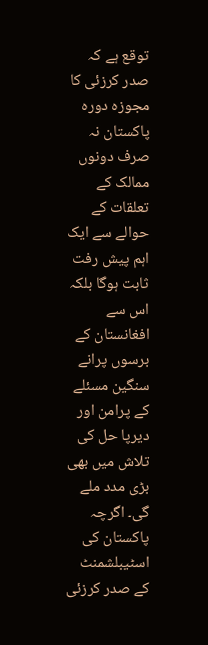توقع ہے کہ صدر کرزئی کا مجوزہ دورہ پاکستان نہ صرف دونوں ممالک کے تعلقات کے حوالے سے ایک اہم پیش رفت ثابت ہوگا بلکہ اس سے افغانستان کے برسوں پرانے سنگین مسئلے کے پرامن اور دیرپا حل کی تلاش میں بھی بڑی مدد ملے گی۔ اگرچہ پاکستان کی اسٹیبلشمنٹ کے صدر کرزئی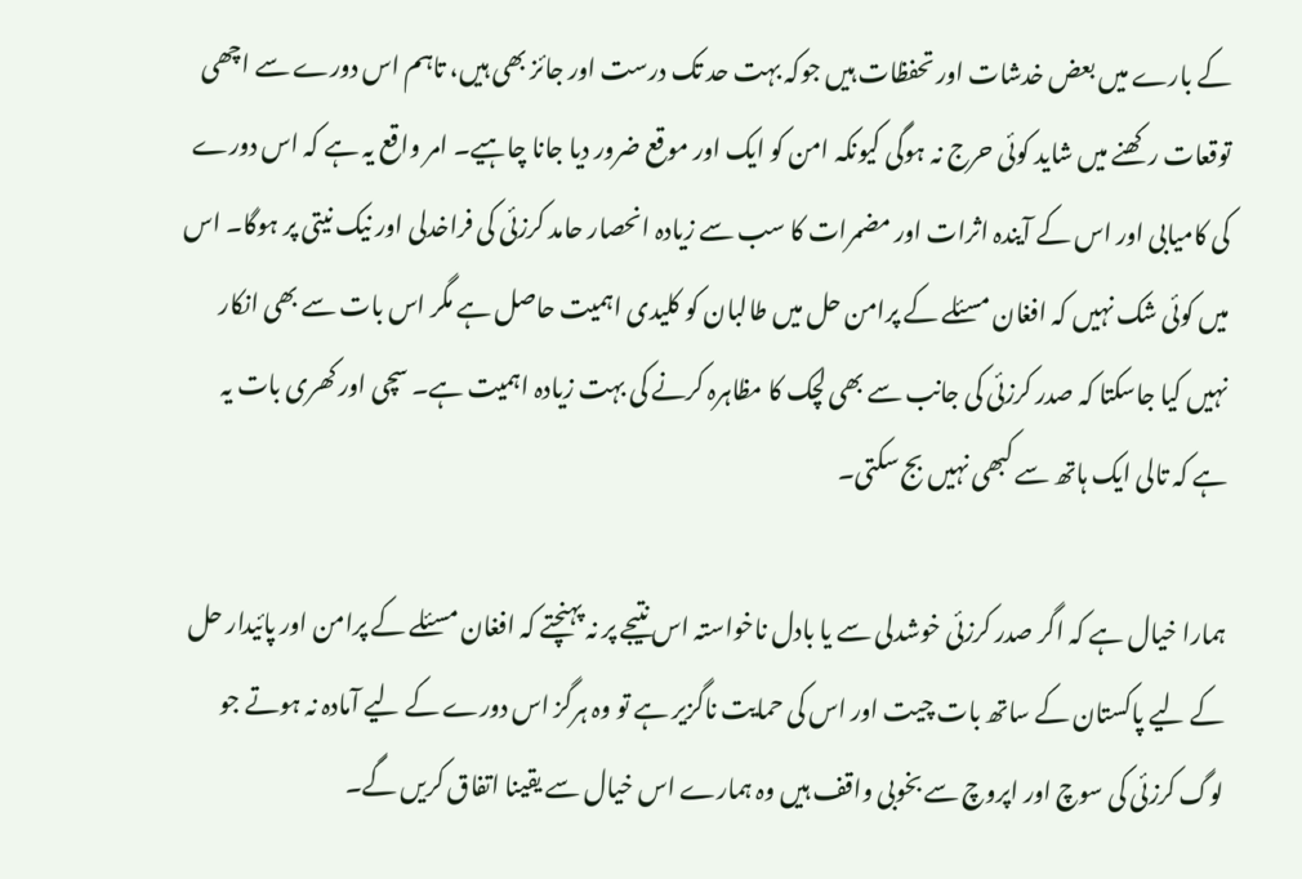کے بارے میں بعض خدشات اور تحفظات ہیں جوکہ بہت حد تک درست اور جائز بھی ہیں، تاہم اس دورے سے اچھی توقعات رکھنے میں شاید کوئی حرج نہ ہوگی کیونکہ امن کو ایک اور موقع ضرور دیا جانا چاہیے۔ امر واقع یہ ہے کہ اس دورے کی کامیابی اور اس کے آیندہ اثرات اور مضمرات کا سب سے زیادہ انحصار حامد کرزئی کی فراخدلی اور نیک نیتی پر ہوگا۔ اس میں کوئی شک نہیں کہ افغان مسئلے کے پرامن حل میں طالبان کو کلیدی اہمیت حاصل ہے مگر اس بات سے بھی انکار نہیں کیا جاسکتا کہ صدر کرزئی کی جانب سے بھی لچک کا مظاہرہ کرنے کی بہت زیادہ اہمیت ہے۔ سچی اور کھری بات یہ ہے کہ تالی ایک ہاتھ سے کبھی نہیں بج سکتی۔

ہمارا خیال ہے کہ اگر صدر کرزئی خوشدلی سے یا بادل ناخواستہ اس نتیجے پر نہ پہنچتے کہ افغان مسئلے کے پرامن اور پائیدار حل کے لیے پاکستان کے ساتھ بات چیت اور اس کی حمایت ناگزیر ہے تو وہ ہرگز اس دورے کے لیے آمادہ نہ ہوتے جو لوگ کرزئی کی سوچ اور اپروچ سے بخوبی واقف ہیں وہ ہمارے اس خیال سے یقینا اتفاق کریں گے۔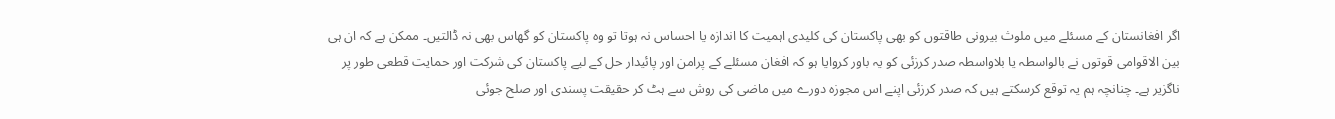اگر افغانستان کے مسئلے میں ملوث بیرونی طاقتوں کو بھی پاکستان کی کلیدی اہمیت کا اندازہ یا احساس نہ ہوتا تو وہ پاکستان کو گھاس بھی نہ ڈالتیں۔ ممکن ہے کہ ان ہی بین الاقوامی قوتوں نے بالواسطہ یا بلاواسطہ صدر کرزئی کو یہ باور کروایا ہو کہ افغان مسئلے کے پرامن اور پائیدار حل کے لیے پاکستان کی شرکت اور حمایت قطعی طور پر ناگزیر ہے۔ چنانچہ ہم یہ توقع کرسکتے ہیں کہ صدر کرزئی اپنے اس مجوزہ دورے میں ماضی کی روش سے ہٹ کر حقیقت پسندی اور صلح جوئی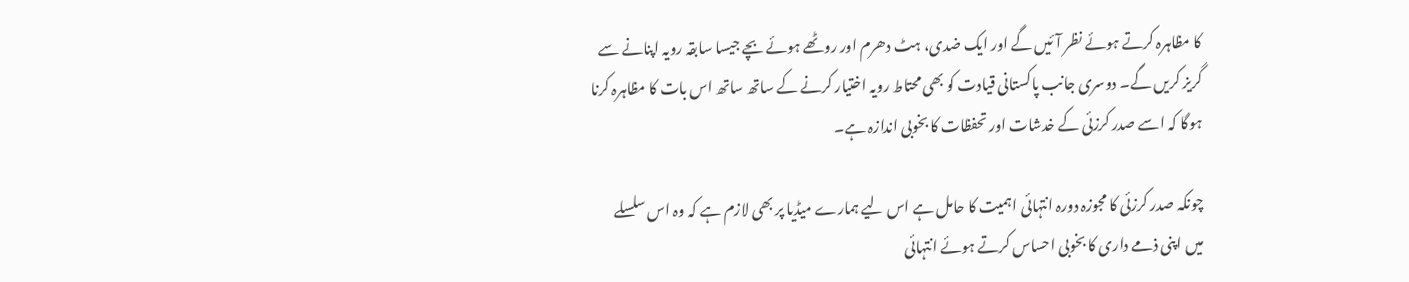کا مظاہرہ کرتے ہوئے نظر آئیں گے اور ایک ضدی، ہٹ دھرم اور روٹھے ہوئے بچے جیسا سابقہ رویہ اپنانے سے گریز کریں گے۔ دوسری جانب پاکستانی قیادت کو بھی محتاط رویہ اختیار کرنے کے ساتھ ساتھ اس بات کا مظاہرہ کرنا ہوگا کہ اسے صدر کرزئی کے خدشات اور تحفظات کا بخوبی اندازہ ہے۔

چونکہ صدر کرزئی کا مجوزہ دورہ انتہائی اہمیت کا حامل ہے اس لیے ہمارے میڈیا پر بھی لازم ہے کہ وہ اس سلسلے میں اپنی ذمے داری کا بخوبی احساس کرتے ہوئے انتہائی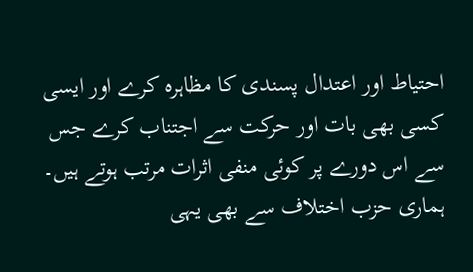احتیاط اور اعتدال پسندی کا مظاہرہ کرے اور ایسی کسی بھی بات اور حرکت سے اجتناب کرے جس سے اس دورے پر کوئی منفی اثرات مرتب ہوتے ہیں۔ ہماری حزب اختلاف سے بھی یہی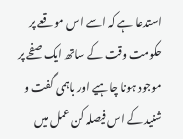استدعا ہے کہ اسے اس موقعے پر حکومت وقت کے ساتھ ایک صفحے پر موجود ہونا چاہیے اور باہمی گفت و شنید کے اس فیصلہ کن عمل میں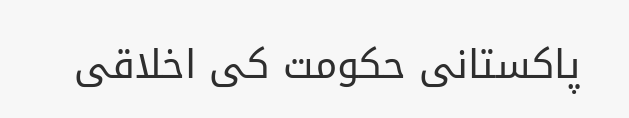پاکستانی حکومت کی اخلاقی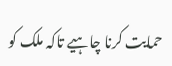حمایت کرنا چاہیے تاکہ ملک کو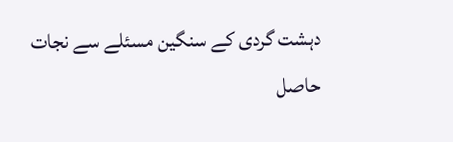دہشت گردی کے سنگین مسئلے سے نجات حاصل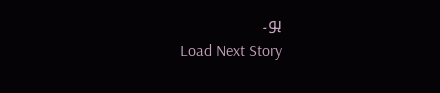ہو۔
Load Next Story